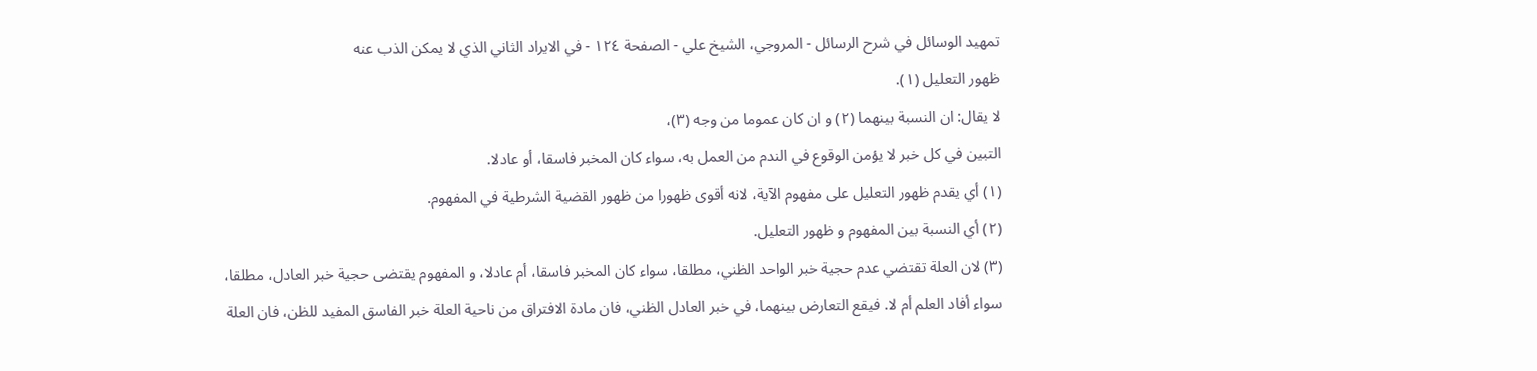تمهيد الوسائل في شرح الرسائل - المروجي، الشيخ علي - الصفحة ١٢٤ - في الايراد الثاني الذي لا يمكن الذب عنه
ظهور التعليل (١).
لا يقال: ان النسبة بينهما (٢) و ان كان عموما من وجه (٣)،
التبين في كل خبر لا يؤمن الوقوع في الندم من العمل به، سواء كان المخبر فاسقا، أو عادلا.
(١) أي يقدم ظهور التعليل على مفهوم الآية، لانه أقوى ظهورا من ظهور القضية الشرطية في المفهوم.
(٢) أي النسبة بين المفهوم و ظهور التعليل.
(٣) لان العلة تقتضي عدم حجية خبر الواحد الظني، مطلقا، سواء كان المخبر فاسقا، أم عادلا، و المفهوم يقتضى حجية خبر العادل، مطلقا، سواء أفاد العلم أم لا. فيقع التعارض بينهما، في خبر العادل الظني، فان مادة الافتراق من ناحية العلة خبر الفاسق المفيد للظن، فان العلة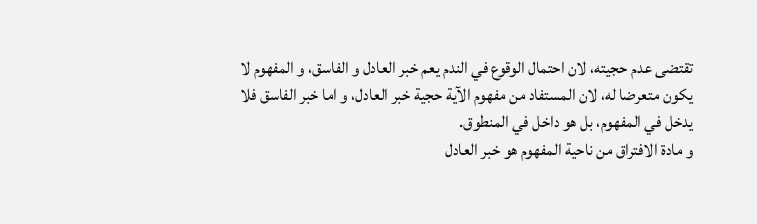تقتضى عدم حجيته، لان احتمال الوقوع في الندم يعم خبر العادل و الفاسق، و المفهوم لا يكون متعرضا له، لان المستفاد من مفهوم الآية حجية خبر العادل، و اما خبر الفاسق فلا يدخل في المفهوم، بل هو داخل في المنطوق.
و مادة الافتراق من ناحية المفهوم هو خبر العادل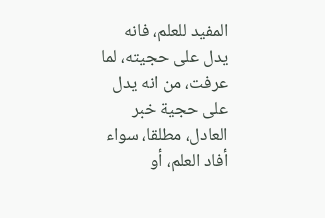المفيد للعلم، فانه يدل على حجيته، لما عرفت، من انه يدل على حجية خبر العادل، مطلقا، سواء أفاد العلم، أو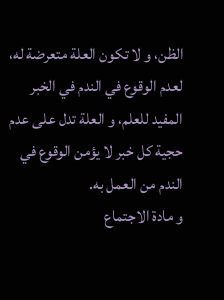الظن، و لا تكون العلة متعرضة له، لعدم الوقوع في الندم في الخبر المفيد للعلم، و العلة تدل على عدم حجية كل خبر لا يؤمن الوقوع في الندم من العمل به.
و مادة الاجتماع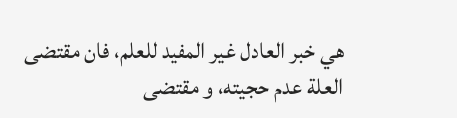هي خبر العادل غير المفيد للعلم، فان مقتضى العلة عدم حجيته، و مقتضى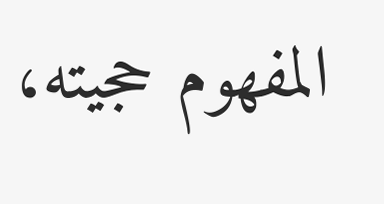المفهوم حجيته،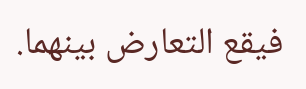فيقع التعارض بينهما.